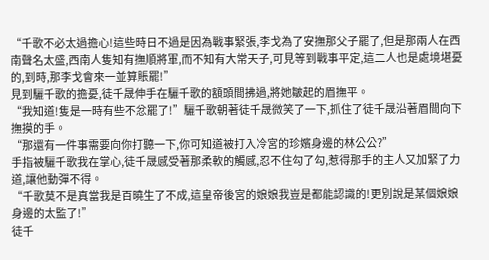“千歌不必太過擔心!這些時日不過是因為戰事緊張,李戈為了安撫那父子罷了,但是那兩人在西南聲名太盛,西南人隻知有撫順將軍,而不知有大常天子,可見等到戰事平定,這二人也是處境堪憂的,到時,那李戈會來一並算賬罷!”
見到驪千歌的擔憂,徒千晟伸手在驪千歌的額頭間拂過,將她皺起的眉撫平。
“我知道!隻是一時有些不忿罷了!”驪千歌朝著徒千晟微笑了一下,抓住了徒千晟沿著眉間向下撫摸的手。
“那還有一件事需要向你打聽一下,你可知道被打入冷宮的珍嬪身邊的林公公?”
手指被驪千歌我在掌心,徒千晟感受著那柔軟的觸感,忍不住勾了勾,惹得那手的主人又加緊了力道,讓他動彈不得。
“千歌莫不是真當我是百曉生了不成,這皇帝後宮的娘娘我豈是都能認識的!更別說是某個娘娘身邊的太監了!”
徒千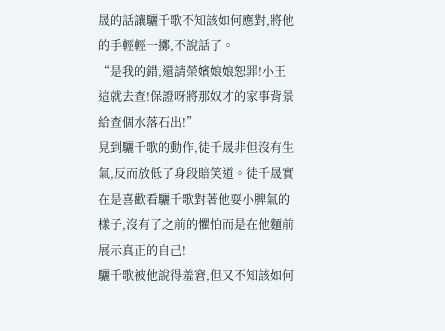晟的話讓驪千歌不知該如何應對,將他的手輕輕一擲,不說話了。
“是我的錯,還請榮嬪娘娘恕罪!小王這就去查!保證呀將那奴才的家事背景給查個水落石出!”
見到驪千歌的動作,徒千晟非但沒有生氣,反而放低了身段賠笑道。徒千晟實在是喜歡看驪千歌對著他耍小脾氣的樣子,沒有了之前的懼怕而是在他麵前展示真正的自己!
驪千歌被他說得羞窘,但又不知該如何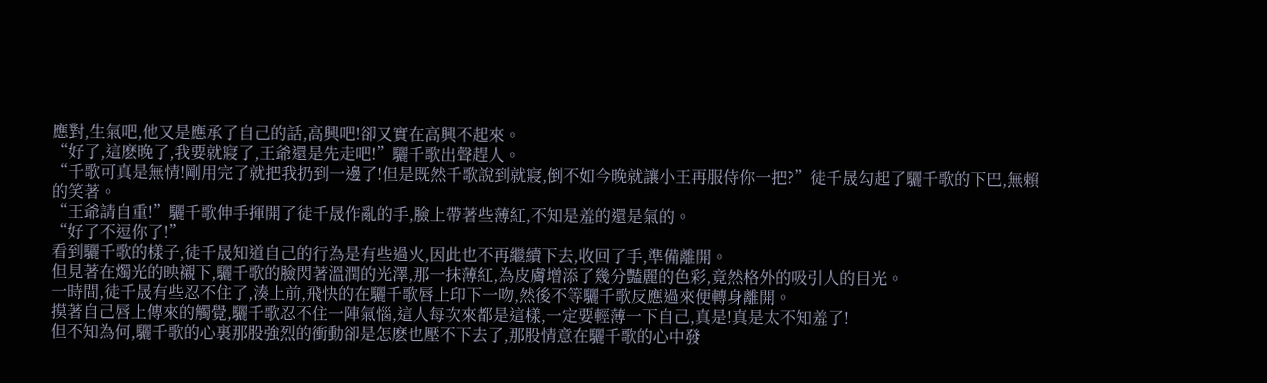應對,生氣吧,他又是應承了自己的話,高興吧!卻又實在高興不起來。
“好了,這麽晚了,我要就寢了,王爺還是先走吧!”驪千歌出聲趕人。
“千歌可真是無情!剛用完了就把我扔到一邊了!但是既然千歌說到就寢,倒不如今晚就讓小王再服侍你一把?”徒千晟勾起了驪千歌的下巴,無賴的笑著。
“王爺請自重!”驪千歌伸手揮開了徒千晟作亂的手,臉上帶著些薄紅,不知是羞的還是氣的。
“好了不逗你了!”
看到驪千歌的樣子,徒千晟知道自己的行為是有些過火,因此也不再繼續下去,收回了手,準備離開。
但見著在燭光的映襯下,驪千歌的臉閃著溫潤的光澤,那一抹薄紅,為皮膚增添了幾分豔麗的色彩,竟然格外的吸引人的目光。
一時間,徒千晟有些忍不住了,湊上前,飛快的在驪千歌唇上印下一吻,然後不等驪千歌反應過來便轉身離開。
摸著自己唇上傳來的觸覺,驪千歌忍不住一陣氣惱,這人每次來都是這樣,一定要輕薄一下自己,真是!真是太不知羞了!
但不知為何,驪千歌的心裏那股強烈的衝動卻是怎麽也壓不下去了,那股情意在驪千歌的心中發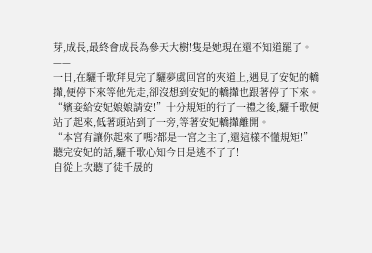芽,成長,最終會成長為參天大樹!隻是她現在還不知道罷了。
——
一日,在驪千歌拜見完了驪夢虞回宮的夾道上,遇見了安妃的轎攆,便停下來等他先走,卻沒想到安妃的轎攆也跟著停了下來。
“嬪妾給安妃娘娘請安!”十分規矩的行了一禮之後,驪千歌便站了起來,低著頭站到了一旁,等著安妃轎攆離開。
“本宮有讓你起來了嗎?都是一宮之主了,還這樣不懂規矩!”聽完安妃的話,驪千歌心知今日是逃不了了!
自從上次聽了徒千晟的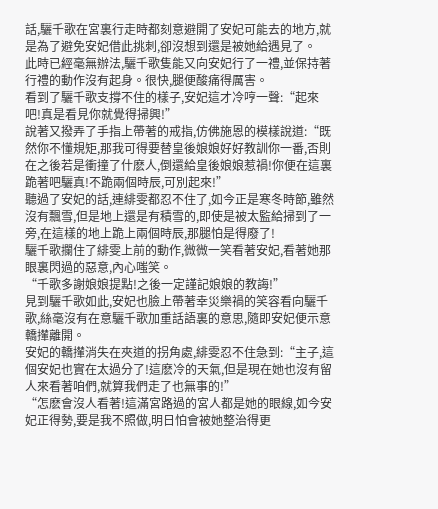話,驪千歌在宮裏行走時都刻意避開了安妃可能去的地方,就是為了避免安妃借此挑刺,卻沒想到還是被她給遇見了。
此時已經毫無辦法,驪千歌隻能又向安妃行了一禮,並保持著行禮的動作沒有起身。很快,腿便酸痛得厲害。
看到了驪千歌支撐不住的樣子,安妃這才冷哼一聲:“起來吧!真是看見你就覺得掃興!”
說著又撥弄了手指上帶著的戒指,仿佛施恩的模樣說道:“既然你不懂規矩,那我可得要替皇後娘娘好好教訓你一番,否則在之後若是衝撞了什麽人,倒還給皇後娘娘惹禍!你便在這裏跪著吧驪真!不跪兩個時辰,可別起來!”
聽過了安妃的話,連緋雯都忍不住了,如今正是寒冬時節,雖然沒有飄雪,但是地上還是有積雪的,即使是被太監給掃到了一旁,在這樣的地上跪上兩個時辰,那腿怕是得廢了!
驪千歌攔住了緋雯上前的動作,微微一笑看著安妃,看著她那眼裏閃過的惡意,內心嗤笑。
“千歌多謝娘娘提點!之後一定謹記娘娘的教誨!”
見到驪千歌如此,安妃也臉上帶著幸災樂禍的笑容看向驪千歌,絲毫沒有在意驪千歌加重話語裏的意思,隨即安妃便示意轎攆離開。
安妃的轎攆消失在夾道的拐角處,緋雯忍不住急到:“主子,這個安妃也實在太過分了!這麽冷的天氣,但是現在她也沒有留人來看著咱們,就算我們走了也無事的!”
“怎麽會沒人看著!這滿宮路過的宮人都是她的眼線,如今安妃正得勢,要是我不照做,明日怕會被她整治得更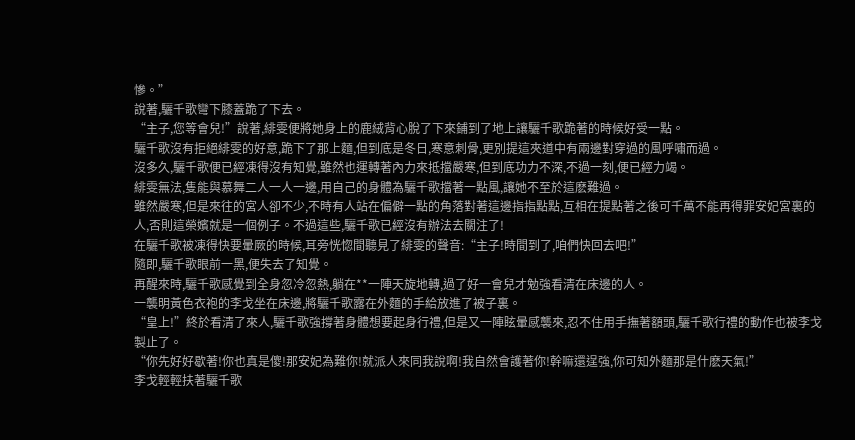慘。”
說著,驪千歌彎下膝蓋跪了下去。
“主子,您等會兒!”說著,緋雯便將她身上的鹿絨背心脫了下來鋪到了地上讓驪千歌跪著的時候好受一點。
驪千歌沒有拒絕緋雯的好意,跪下了那上麵,但到底是冬日,寒意刺骨,更別提這夾道中有兩邊對穿過的風呼嘯而過。
沒多久,驪千歌便已經凍得沒有知覺,雖然也運轉著內力來抵擋嚴寒,但到底功力不深,不過一刻,便已經力竭。
緋雯無法,隻能與慕舞二人一人一邊,用自己的身體為驪千歌擋著一點風,讓她不至於這麽難過。
雖然嚴寒,但是來往的宮人卻不少,不時有人站在偏僻一點的角落對著這邊指指點點,互相在提點著之後可千萬不能再得罪安妃宮裏的人,否則這榮嬪就是一個例子。不過這些,驪千歌已經沒有辦法去關注了!
在驪千歌被凍得快要暈厥的時候,耳旁恍惚間聽見了緋雯的聲音:“主子!時間到了,咱們快回去吧!”
隨即,驪千歌眼前一黑,便失去了知覺。
再醒來時,驪千歌感覺到全身忽冷忽熱,躺在**一陣天旋地轉,過了好一會兒才勉強看清在床邊的人。
一襲明黃色衣袍的李戈坐在床邊,將驪千歌露在外麵的手給放進了被子裏。
“皇上!”終於看清了來人,驪千歌強撐著身體想要起身行禮,但是又一陣眩暈感襲來,忍不住用手撫著額頭,驪千歌行禮的動作也被李戈製止了。
“你先好好歇著!你也真是傻!那安妃為難你!就派人來同我說啊!我自然會護著你!幹嘛還逞強,你可知外麵那是什麽天氣!”
李戈輕輕扶著驪千歌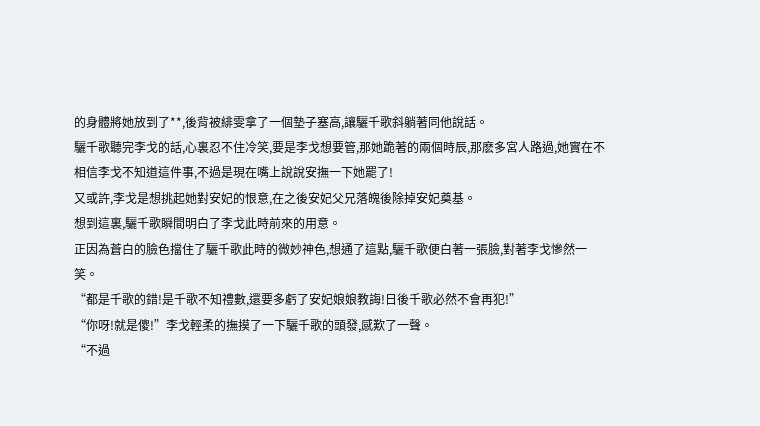的身體將她放到了**,後背被緋雯拿了一個墊子塞高,讓驪千歌斜躺著同他說話。
驪千歌聽完李戈的話,心裏忍不住冷笑,要是李戈想要管,那她跪著的兩個時辰,那麽多宮人路過,她實在不相信李戈不知道這件事,不過是現在嘴上說說安撫一下她罷了!
又或許,李戈是想挑起她對安妃的恨意,在之後安妃父兄落魄後除掉安妃奠基。
想到這裏,驪千歌瞬間明白了李戈此時前來的用意。
正因為蒼白的臉色擋住了驪千歌此時的微妙神色,想通了這點,驪千歌便白著一張臉,對著李戈慘然一笑。
“都是千歌的錯!是千歌不知禮數,還要多虧了安妃娘娘教誨!日後千歌必然不會再犯!”
“你呀!就是傻!”李戈輕柔的撫摸了一下驪千歌的頭發,感歎了一聲。
“不過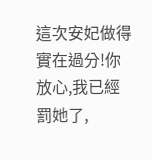這次安妃做得實在過分!你放心,我已經罰她了,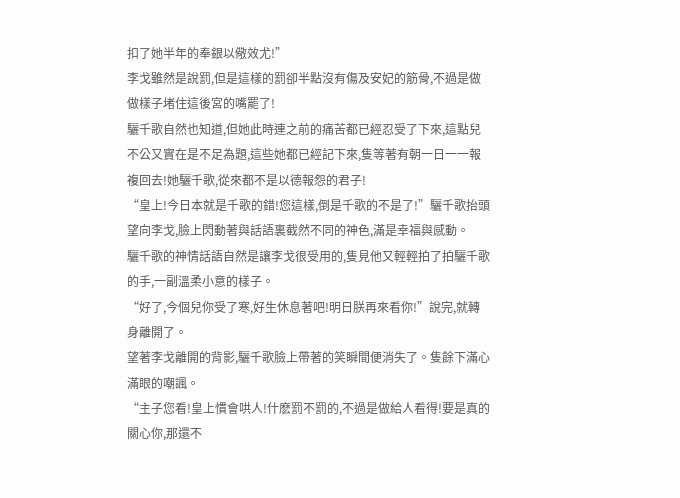扣了她半年的奉銀以儆效尤!”
李戈雖然是說罰,但是這樣的罰卻半點沒有傷及安妃的筋骨,不過是做做樣子堵住這後宮的嘴罷了!
驪千歌自然也知道,但她此時連之前的痛苦都已經忍受了下來,這點兒不公又實在是不足為題,這些她都已經記下來,隻等著有朝一日一一報複回去!她驪千歌,從來都不是以德報怨的君子!
“皇上!今日本就是千歌的錯!您這樣,倒是千歌的不是了!”驪千歌抬頭望向李戈,臉上閃動著與話語裏截然不同的神色,滿是幸福與感動。
驪千歌的神情話語自然是讓李戈很受用的,隻見他又輕輕拍了拍驪千歌的手,一副溫柔小意的樣子。
“好了,今個兒你受了寒,好生休息著吧!明日朕再來看你!”說完,就轉身離開了。
望著李戈離開的背影,驪千歌臉上帶著的笑瞬間便消失了。隻餘下滿心滿眼的嘲諷。
“主子您看!皇上慣會哄人!什麽罰不罰的,不過是做給人看得!要是真的關心你,那還不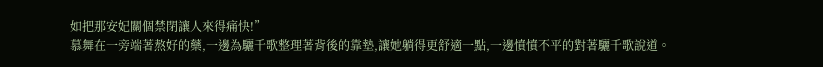如把那安妃關個禁閉讓人來得痛快!”
慕舞在一旁端著熬好的藥,一邊為驪千歌整理著背後的靠墊,讓她躺得更舒適一點,一邊憤憤不平的對著驪千歌說道。